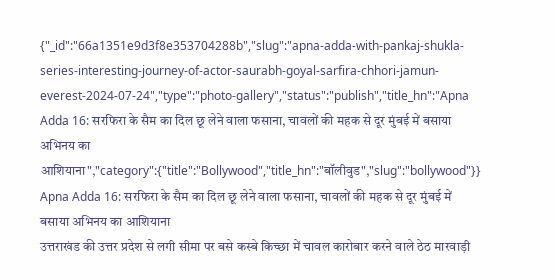{"_id":"66a1351e9d3f8e353704288b","slug":"apna-adda-with-pankaj-shukla-series-interesting-journey-of-actor-saurabh-goyal-sarfira-chhori-jamun-everest-2024-07-24","type":"photo-gallery","status":"publish","title_hn":"Apna Adda 16: सरफिरा के सैम का दिल छू लेने वाला फसाना, चावलों की महक से दूर मुंबई में बसाया अभिनय का आशियाना","category":{"title":"Bollywood","title_hn":"बॉलीवुड","slug":"bollywood"}}
Apna Adda 16: सरफिरा के सैम का दिल छू लेने वाला फसाना, चावलों की महक से दूर मुंबई में बसाया अभिनय का आशियाना
उत्तराखंड की उत्तर प्रदेश से लगी सीमा पर बसे कस्बे किच्छा में चावल कारोबार करने वाले ठेठ मारवाड़ी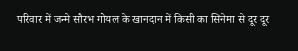परिवार में जन्मे सौरभ गोयल के खानदान में किसी का सिनेमा से दूर दूर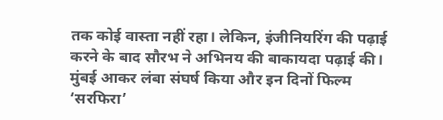तक कोई वास्ता नहीं रहा। लेकिन, इंजीनियरिंग की पढ़ाई करने के बाद सौरभ ने अभिनय की बाकायदा पढ़ाई की। मुंबई आकर लंबा संघर्ष किया और इन दिनों फिल्म ‘सरफिरा’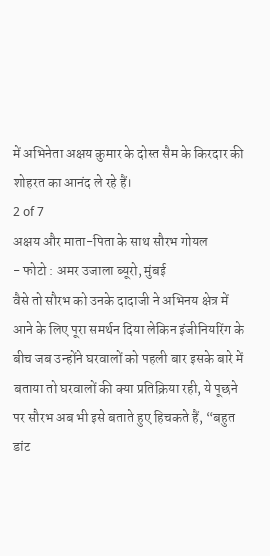में अभिनेता अक्षय कुमार के दोस्त सैम के किरदार की शोहरत का आनंद ले रहे हैं।
2 of 7
अक्षय और माता-पिता के साथ सौरभ गोयल
- फोटो : अमर उजाला ब्यूरो, मुंबई
वैसे तो सौरभ को उनके दादाजी ने अभिनय क्षेत्र में आने के लिए पूरा समर्थन दिया लेकिन इंजीनियरिंग के बीच जब उन्होंने घरवालों को पहली बार इसके बारे में बताया तो घरवालों की क्या प्रतिक्रिया रही, ये पूछने पर सौरभ अब भी इसे बताते हुए हिचकते हैं, “बहुत डांट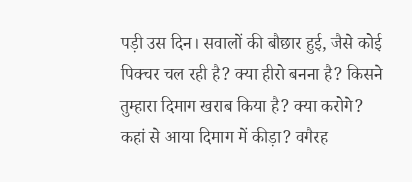पड़ी उस दिन। सवालों की बौछार हुई, जैसे कोई पिक्चर चल रही है? क्या हीरो बनना है? किसने तुम्हारा दिमाग खराब किया है? क्या करोगे? कहां से आया दिमाग में कीड़ा? वगैरह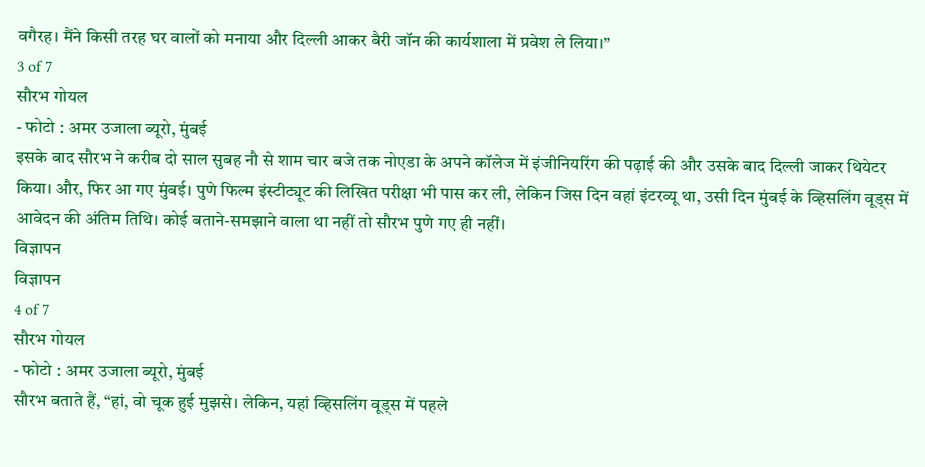वगैरह। मैंने किसी तरह घर वालों को मनाया और दिल्ली आकर बैरी जॉन की कार्यशाला में प्रवेश ले लिया।”
3 of 7
सौरभ गोयल
- फोटो : अमर उजाला ब्यूरो, मुंबई
इसके बाद सौरभ ने करीब दो साल सुबह नौ से शाम चार बजे तक नोएडा के अपने कॉलेज में इंजीनियरिंग की पढ़ाई की और उसके बाद दिल्ली जाकर थियेटर किया। और, फिर आ गए मुंबई। पुणे फिल्म इंस्टीट्यूट की लिखित परीक्षा भी पास कर ली, लेकिन जिस दिन वहां इंटरव्यू था, उसी दिन मुंबई के व्हिसलिंग वूड्स में आवेदन की अंतिम तिथि। कोई बताने-समझाने वाला था नहीं तो सौरभ पुणे गए ही नहीं।
विज्ञापन
विज्ञापन
4 of 7
सौरभ गोयल
- फोटो : अमर उजाला ब्यूरो, मुंबई
सौरभ बताते हैं, “हां, वो चूक हुई मुझसे। लेकिन, यहां व्हिसलिंग वूड्स में पहले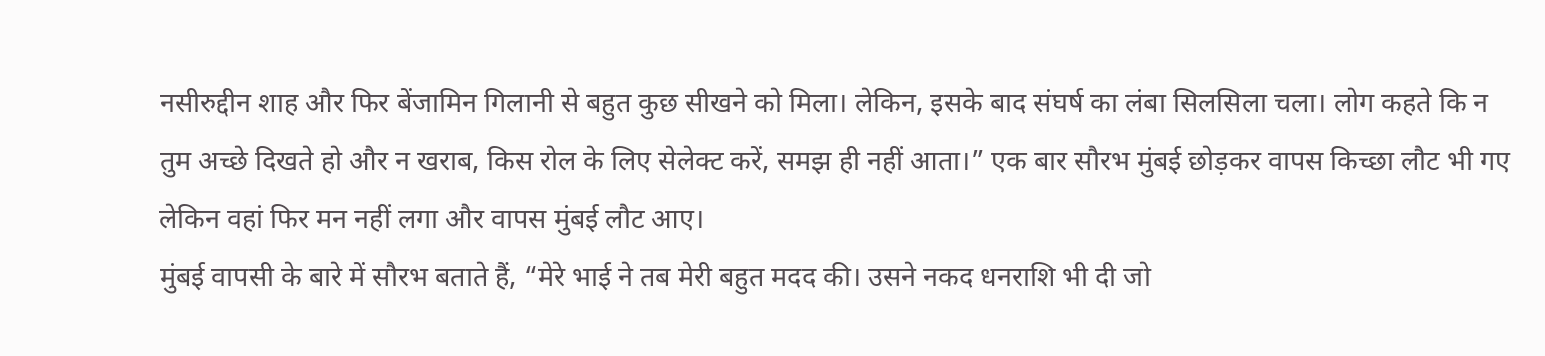नसीरुद्दीन शाह और फिर बेंजामिन गिलानी से बहुत कुछ सीखने को मिला। लेकिन, इसके बाद संघर्ष का लंबा सिलसिला चला। लोग कहते कि न तुम अच्छे दिखते हो और न खराब, किस रोल के लिए सेलेक्ट करें, समझ ही नहीं आता।” एक बार सौरभ मुंबई छोड़कर वापस किच्छा लौट भी गए लेकिन वहां फिर मन नहीं लगा और वापस मुंबई लौट आए।
मुंबई वापसी के बारे में सौरभ बताते हैं, “मेरे भाई ने तब मेरी बहुत मदद की। उसने नकद धनराशि भी दी जो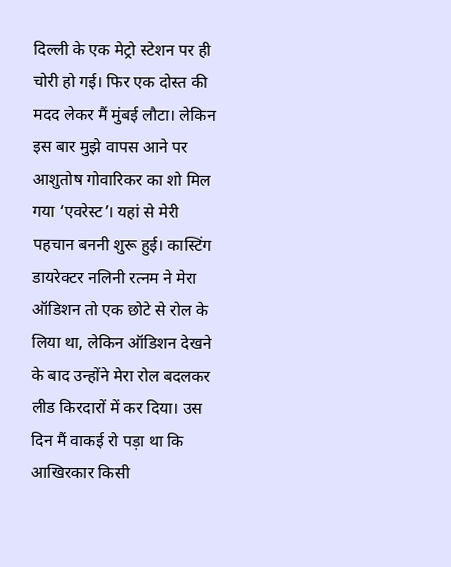दिल्ली के एक मेट्रो स्टेशन पर ही चोरी हो गई। फिर एक दोस्त की मदद लेकर मैं मुंबई लौटा। लेकिन इस बार मुझे वापस आने पर आशुतोष गोवारिकर का शो मिल गया ‘एवरेस्ट’। यहां से मेरी पहचान बननी शुरू हुई। कास्टिंग डायरेक्टर नलिनी रत्नम ने मेरा ऑडिशन तो एक छोटे से रोल के लिया था, लेकिन ऑडिशन देखने के बाद उन्होंने मेरा रोल बदलकर लीड किरदारों में कर दिया। उस दिन मैं वाकई रो पड़ा था कि आखिरकार किसी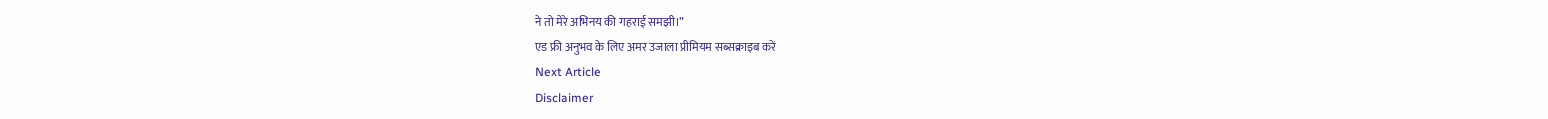ने तो मेरे अभिनय की गहराई समझी।”
एड फ्री अनुभव के लिए अमर उजाला प्रीमियम सब्सक्राइब करें
Next Article
Disclaimer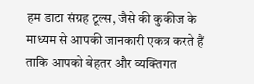हम डाटा संग्रह टूल्स, जैसे की कुकीज के माध्यम से आपकी जानकारी एकत्र करते हैं ताकि आपको बेहतर और व्यक्तिगत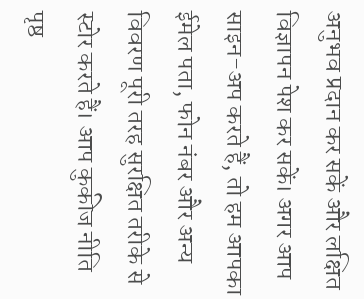अनुभव प्रदान कर सकें और लक्षित विज्ञापन पेश कर सकें। अगर आप साइन-अप करते हैं, तो हम आपका ईमेल पता, फोन नंबर और अन्य विवरण पूरी तरह सुरक्षित तरीके से स्टोर करते हैं। आप कुकीज नीति पृष्ठ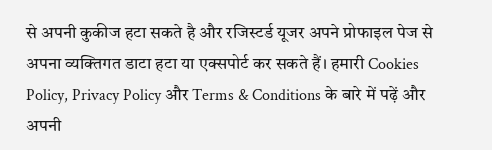से अपनी कुकीज हटा सकते है और रजिस्टर्ड यूजर अपने प्रोफाइल पेज से अपना व्यक्तिगत डाटा हटा या एक्सपोर्ट कर सकते हैं। हमारी Cookies Policy, Privacy Policy और Terms & Conditions के बारे में पढ़ें और अपनी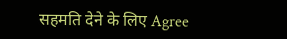सहमति देने के लिए Agree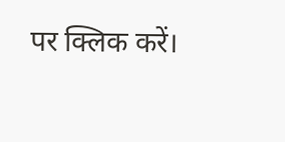पर क्लिक करें।